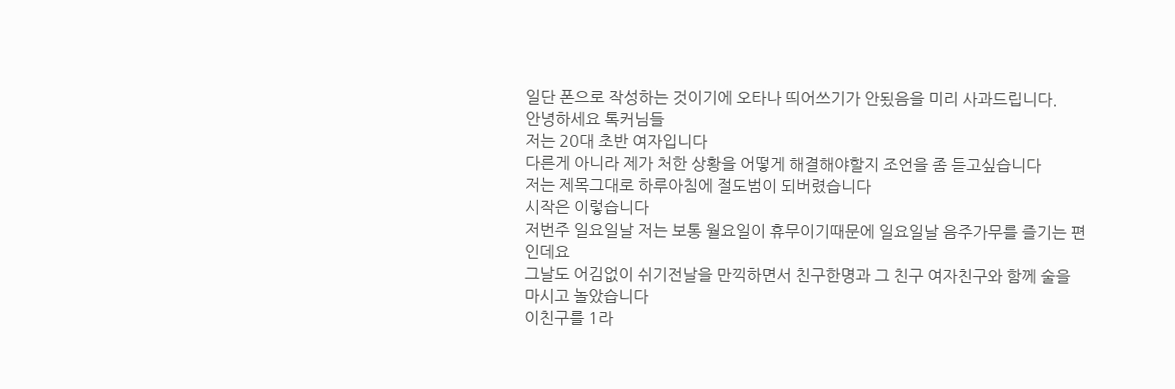일단 폰으로 작성하는 것이기에 오타나 띄어쓰기가 안됬음을 미리 사과드립니다.
안녕하세요 톡커님들
저는 20대 초반 여자입니다
다른게 아니라 제가 처한 상황을 어떻게 해결해야할지 조언을 좀 듣고싶습니다
저는 제목그대로 하루아침에 절도범이 되버렸습니다
시작은 이렇습니다
저번주 일요일날 저는 보통 월요일이 휴무이기때문에 일요일날 음주가무를 즐기는 편인데요
그날도 어김없이 쉬기전날을 만끽하면서 친구한명과 그 친구 여자친구와 함께 술을 마시고 놀았습니다
이친구를 1라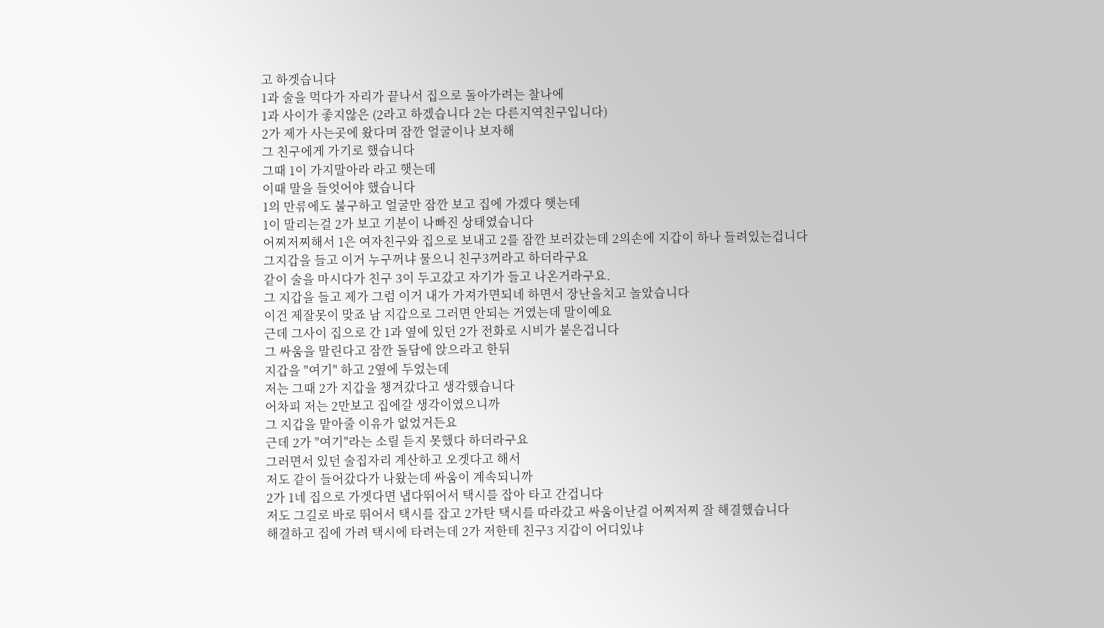고 하겟습니다
1과 술을 먹다가 자리가 끝나서 집으로 돌아가려는 찰나에
1과 사이가 좋지않은 (2라고 하겠습니다 2는 다른지역친구입니다)
2가 제가 사는곳에 왔다며 잠깐 얼굴이나 보자해
그 친구에게 가기로 했습니다
그때 1이 가지말아라 라고 햇는데
이때 말을 들엇어야 했습니다
1의 만류에도 불구하고 얼굴만 잠깐 보고 집에 가겠다 햇는데
1이 말리는걸 2가 보고 기분이 나빠진 상태였습니다
어찌저찌해서 1은 여자친구와 집으로 보내고 2를 잠깐 보러갔는데 2의손에 지갑이 하나 들려있는겁니다
그지갑을 들고 이거 누구꺼냐 물으니 친구3꺼라고 하더라구요
같이 술을 마시다가 친구 3이 두고갔고 자기가 들고 나온거라구요.
그 지갑을 들고 제가 그럼 이거 내가 가져가면되네 하면서 장난을치고 놀았습니다
이건 제잘못이 맞죠 남 지갑으로 그러면 안되는 거였는데 말이예요
근데 그사이 집으로 간 1과 옆에 있던 2가 전화로 시비가 붙은겁니다
그 싸움을 말린다고 잠깐 돌담에 앉으라고 한뒤
지갑을 "여기" 하고 2옆에 두었는데
저는 그때 2가 지갑을 챙겨갔다고 생각했습니다
어차피 저는 2만보고 집에갈 생각이였으니까
그 지갑을 맡아줄 이유가 없었거든요
근데 2가 "여기"라는 소릴 듣지 못했다 하더라구요
그러면서 있던 술집자리 계산하고 오겟다고 해서
저도 같이 들어갔다가 나왔는데 싸움이 계속되니까
2가 1네 집으로 가겟다면 냅다뛰어서 택시를 잡아 타고 간겁니다
저도 그길로 바로 뛰어서 택시를 잡고 2가탄 택시를 따라갔고 싸움이난걸 어찌저찌 잘 해결했습니다
해결하고 집에 가려 택시에 타려는데 2가 저한테 친구3 지갑이 어디있냐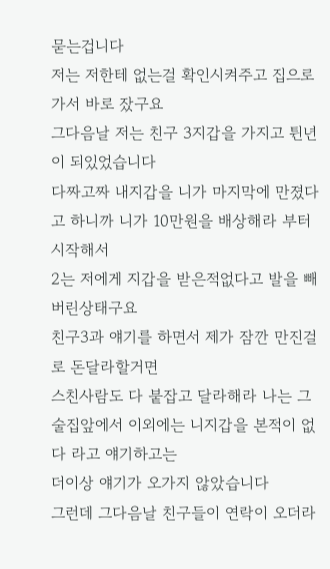묻는겁니다
저는 저한테 없는걸 확인시켜주고 집으로 가서 바로 잤구요
그다음날 저는 친구 3지갑을 가지고 튄년이 되있었습니다
다짜고짜 내지갑을 니가 마지막에 만졌다고 하니까 니가 10만원을 배상해라 부터 시작해서
2는 저에게 지갑을 받은적없다고 발을 빼버린상태구요
친구3과 얘기를 하면서 제가 잠깐 만진걸로 돈달라할거면
스친사람도 다 붙잡고 달라해라 나는 그술집앞에서 이외에는 니지갑을 본적이 없다 라고 얘기하고는
더이상 얘기가 오가지 않았습니다
그런데 그다음날 친구들이 연락이 오더라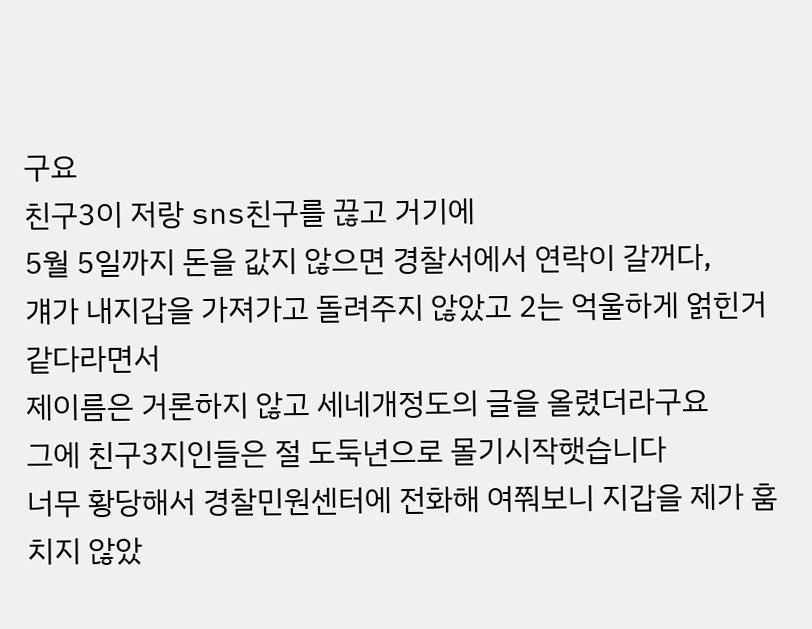구요
친구3이 저랑 sns친구를 끊고 거기에
5월 5일까지 돈을 값지 않으면 경찰서에서 연락이 갈꺼다,
걔가 내지갑을 가져가고 돌려주지 않았고 2는 억울하게 얽힌거같다라면서
제이름은 거론하지 않고 세네개정도의 글을 올렸더라구요
그에 친구3지인들은 절 도둑년으로 몰기시작햇습니다
너무 황당해서 경찰민원센터에 전화해 여쭤보니 지갑을 제가 훔치지 않았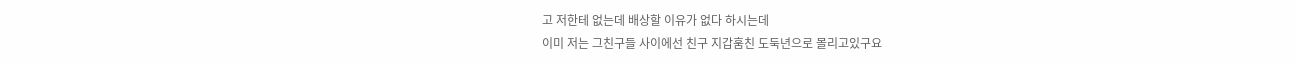고 저한테 없는데 배상할 이유가 없다 하시는데
이미 저는 그친구들 사이에선 친구 지갑훔친 도둑년으로 몰리고있구요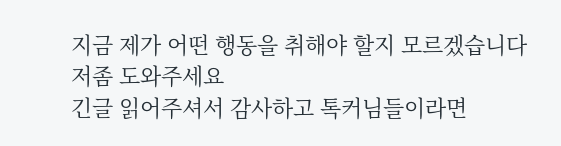지금 제가 어떤 행동을 취해야 할지 모르겠습니다
저좀 도와주세요
긴글 읽어주셔서 감사하고 톡커님들이라면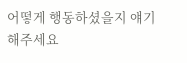어떻게 행동하셨을지 얘기해주세요